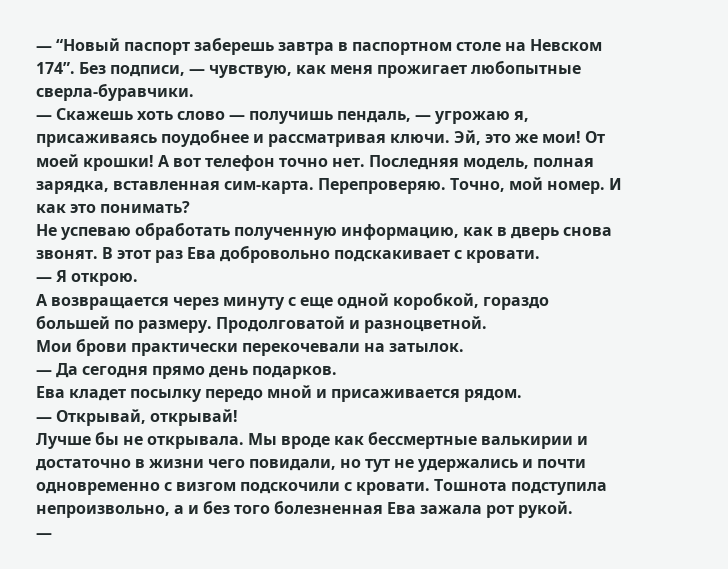— “Новый паспорт заберешь завтра в паспортном столе на Невском 174”. Без подписи, — чувствую, как меня прожигает любопытные сверла-буравчики.
— Скажешь хоть слово — получишь пендаль, — угрожаю я, присаживаясь поудобнее и рассматривая ключи. Эй, это же мои! От моей крошки! А вот телефон точно нет. Последняя модель, полная зарядка, вставленная сим-карта. Перепроверяю. Точно, мой номер. И как это понимать?
Не успеваю обработать полученную информацию, как в дверь снова звонят. В этот раз Ева добровольно подскакивает с кровати.
— Я открою.
А возвращается через минуту с еще одной коробкой, гораздо большей по размеру. Продолговатой и разноцветной.
Мои брови практически перекочевали на затылок.
— Да сегодня прямо день подарков.
Ева кладет посылку передо мной и присаживается рядом.
— Открывай, открывай!
Лучше бы не открывала. Мы вроде как бессмертные валькирии и достаточно в жизни чего повидали, но тут не удержались и почти одновременно с визгом подскочили с кровати. Тошнота подступила непроизвольно, а и без того болезненная Ева зажала рот рукой.
—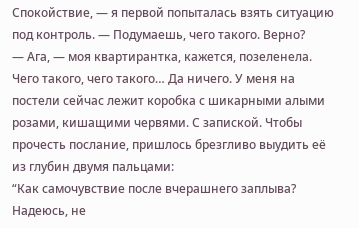Спокойствие, — я первой попыталась взять ситуацию под контроль. — Подумаешь, чего такого. Верно?
— Ага, — моя квартирантка, кажется, позеленела.
Чего такого, чего такого… Да ничего. У меня на постели сейчас лежит коробка с шикарными алыми розами, кишащими червями. С запиской. Чтобы прочесть послание, пришлось брезгливо выудить её из глубин двумя пальцами:
“Как самочувствие после вчерашнего заплыва? Надеюсь, не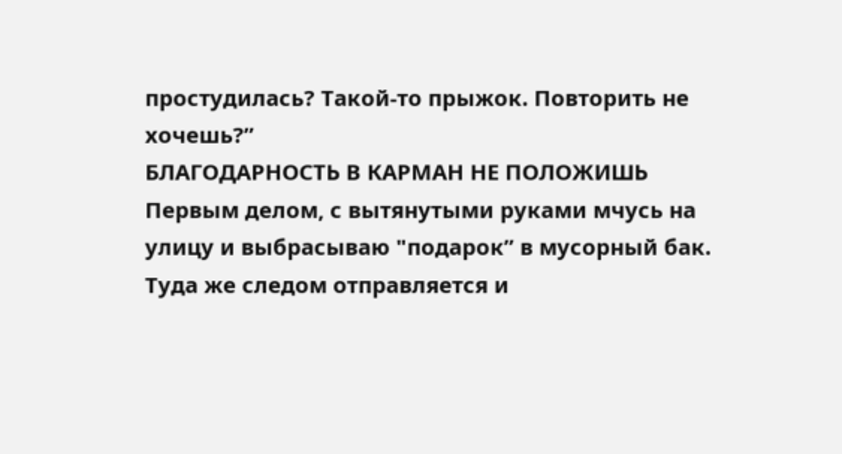простудилась? Такой-то прыжок. Повторить не хочешь?”
БЛАГОДАРНОСТЬ В КАРМАН НЕ ПОЛОЖИШЬ
Первым делом, с вытянутыми руками мчусь на улицу и выбрасываю "подарок” в мусорный бак. Туда же следом отправляется и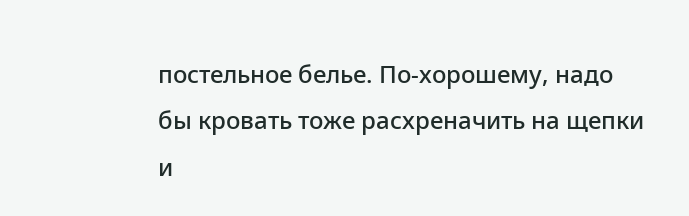постельное белье. По-хорошему, надо бы кровать тоже расхреначить на щепки и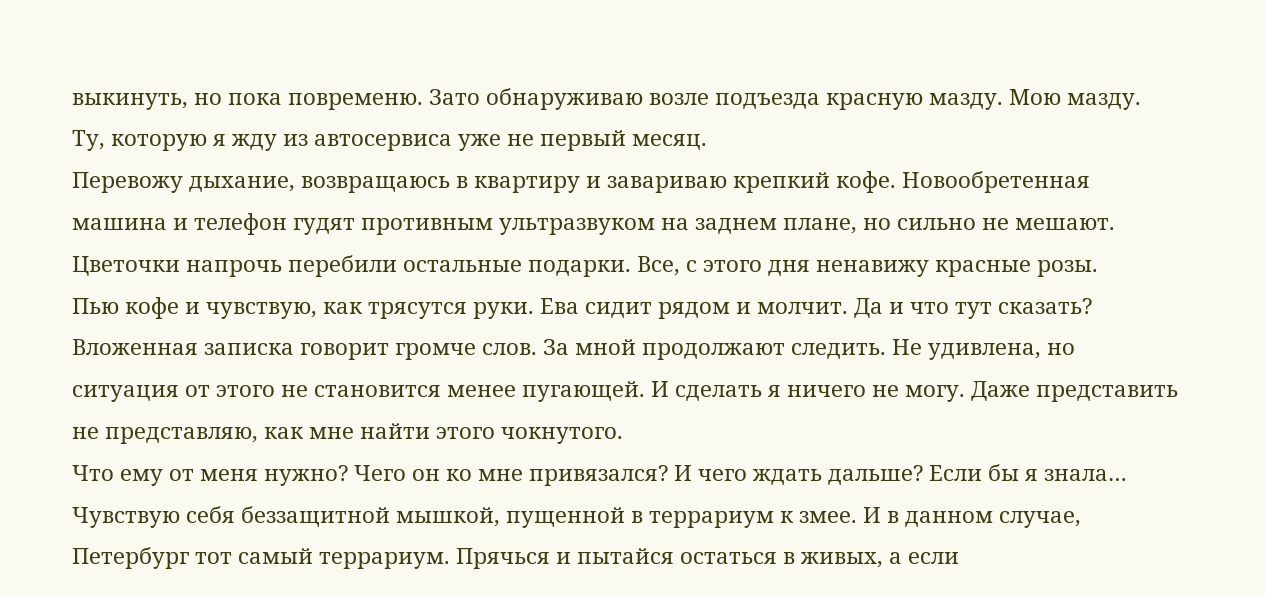выкинуть, но пока повременю. Зато обнаруживаю возле подъезда красную мазду. Мою мазду. Ту, которую я жду из автосервиса уже не первый месяц.
Перевожу дыхание, возвращаюсь в квартиру и завариваю крепкий кофе. Новообретенная машина и телефон гудят противным ультразвуком на заднем плане, но сильно не мешают. Цветочки напрочь перебили остальные подарки. Все, с этого дня ненавижу красные розы.
Пью кофе и чувствую, как трясутся руки. Ева сидит рядом и молчит. Да и что тут сказать? Вложенная записка говорит громче слов. За мной продолжают следить. Не удивлена, но ситуация от этого не становится менее пугающей. И сделать я ничего не могу. Даже представить не представляю, как мне найти этого чокнутого.
Что ему от меня нужно? Чего он ко мне привязался? И чего ждать дальше? Если бы я знала… Чувствую себя беззащитной мышкой, пущенной в террариум к змее. И в данном случае, Петербург тот самый террариум. Прячься и пытайся остаться в живых, а если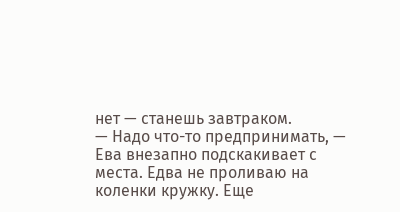нет — станешь завтраком.
— Надо что-то предпринимать, — Ева внезапно подскакивает с места. Едва не проливаю на коленки кружку. Еще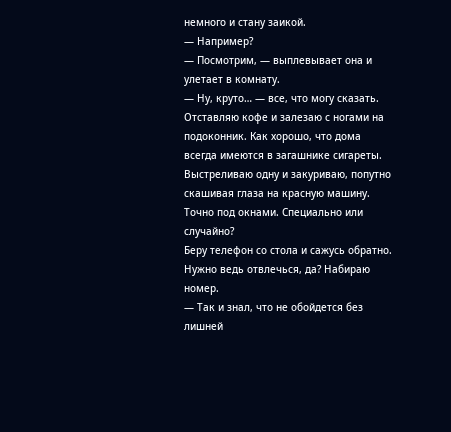немного и стану заикой.
— Например?
— Посмотрим, — выплевывает она и улетает в комнату.
— Ну, круто… — все, что могу сказать.
Отставляю кофе и залезаю с ногами на подоконник. Как хорошо, что дома всегда имеются в загашнике сигареты. Выстреливаю одну и закуриваю, попутно скашивая глаза на красную машину. Точно под окнами. Специально или случайно?
Беру телефон со стола и сажусь обратно. Нужно ведь отвлечься, да? Набираю номер.
— Так и знал, что не обойдется без лишней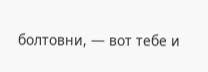болтовни, — вот тебе и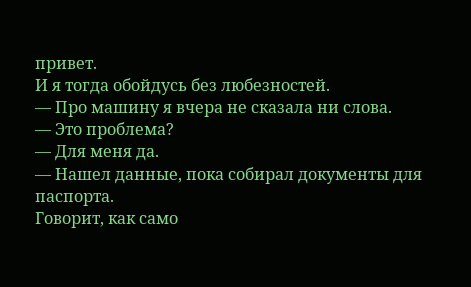привет.
И я тогда обойдусь без любезностей.
— Про машину я вчера не сказала ни слова.
— Это проблема?
— Для меня да.
— Нашел данные, пока собирал документы для паспорта.
Говорит, как само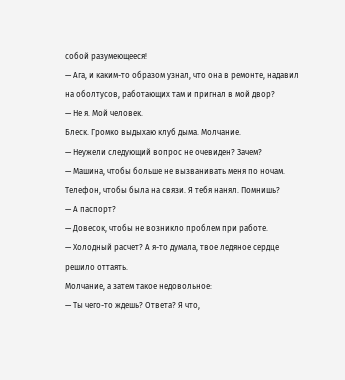собой разумеющееся!
— Ага, и каким-то образом узнал, что она в ремонте, надавил на оболтусов, работающих там и пригнал в мой двор?
— Не я. Мой человек.
Блеск. Громко выдыхаю клуб дыма. Молчание.
— Неужели следующий вопрос не очевиден? Зачем?
— Машина, чтобы больше не вызванивать меня по ночам. Телефон, чтобы была на связи. Я тебя нанял. Помнишь?
— А паспорт?
— Довесок, чтобы не возникло проблем при работе.
— Холодный расчет? А я-то думала, твое ледяное сердце решило оттаять.
Молчание, а затем такое недовольное:
— Ты чего-то ждешь? Ответа? Я что,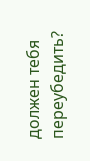должен тебя переубедить?